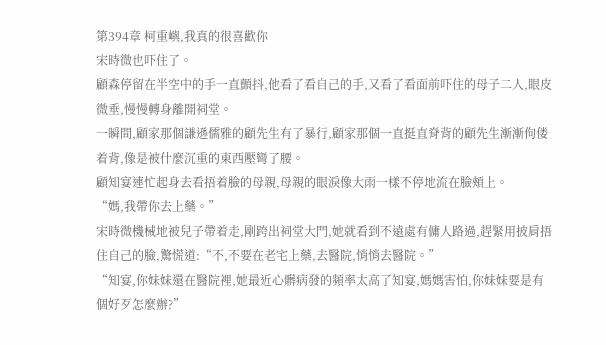第394章 柯重嶼,我真的很喜歡你
宋時微也吓住了。
顧森停留在半空中的手一直顫抖,他看了看自己的手,又看了看面前吓住的母子二人,眼皮微垂,慢慢轉身離開祠堂。
一瞬間,顧家那個謙遜儒雅的顧先生有了暴行,顧家那個一直挺直脊背的顧先生漸漸佝偻着背,像是被什麼沉重的東西壓彎了腰。
顧知宴連忙起身去看捂着臉的母親,母親的眼淚像大雨一樣不停地流在臉頰上。
“媽,我帶你去上藥。”
宋時微機械地被兒子帶着走,剛跨出祠堂大門,她就看到不遠處有傭人路過,趕緊用披肩捂住自己的臉,驚慌道:“不,不要在老宅上藥,去醫院,悄悄去醫院。”
“知宴,你妹妹還在醫院裡,她最近心髒病發的頻率太高了知宴,媽媽害怕,你妹妹要是有個好歹怎麼辦?”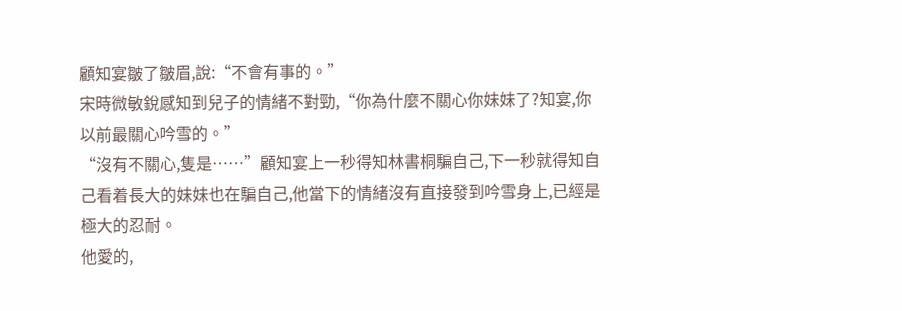顧知宴皺了皺眉,說:“不會有事的。”
宋時微敏銳感知到兒子的情緒不對勁,“你為什麼不關心你妹妹了?知宴,你以前最關心吟雪的。”
“沒有不關心,隻是……”顧知宴上一秒得知林書桐騙自己,下一秒就得知自己看着長大的妹妹也在騙自己,他當下的情緒沒有直接發到吟雪身上,已經是極大的忍耐。
他愛的,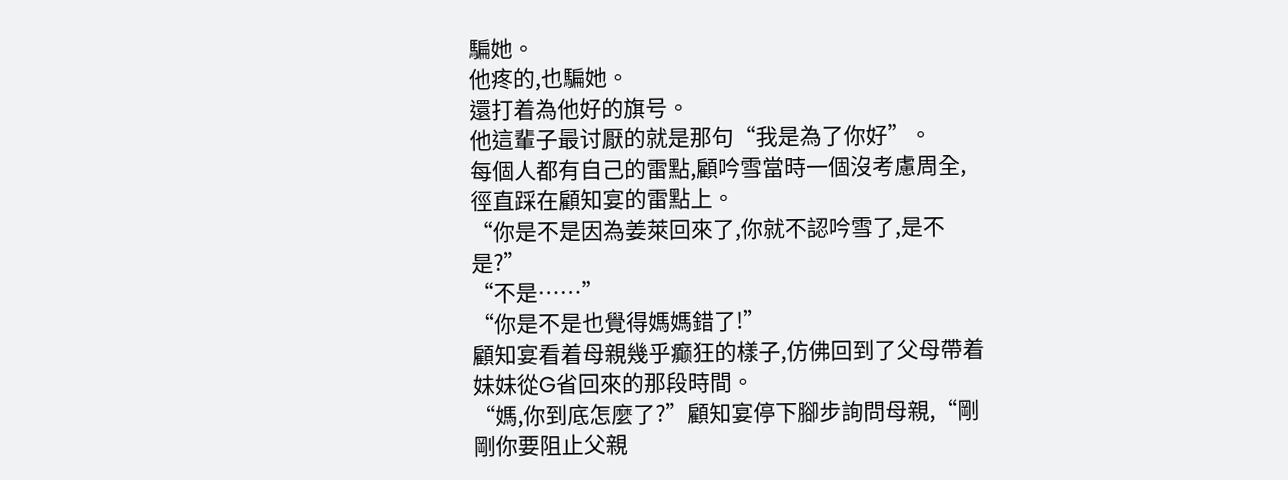騙她。
他疼的,也騙她。
還打着為他好的旗号。
他這輩子最讨厭的就是那句“我是為了你好”。
每個人都有自己的雷點,顧吟雪當時一個沒考慮周全,徑直踩在顧知宴的雷點上。
“你是不是因為姜萊回來了,你就不認吟雪了,是不是?”
“不是……”
“你是不是也覺得媽媽錯了!”
顧知宴看着母親幾乎癫狂的樣子,仿佛回到了父母帶着妹妹從G省回來的那段時間。
“媽,你到底怎麼了?”顧知宴停下腳步詢問母親,“剛剛你要阻止父親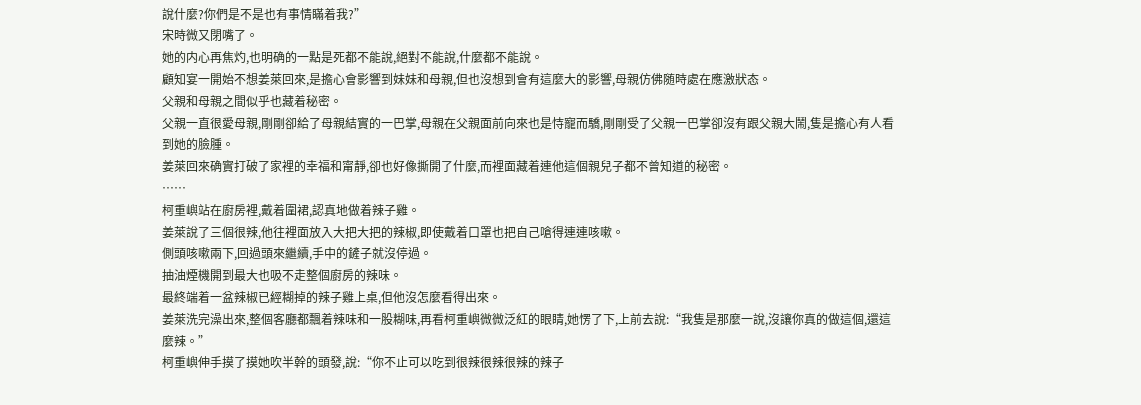說什麼?你們是不是也有事情瞞着我?”
宋時微又閉嘴了。
她的内心再焦灼,也明确的一點是死都不能說,絕對不能說,什麼都不能說。
顧知宴一開始不想姜萊回來,是擔心會影響到妹妹和母親,但也沒想到會有這麼大的影響,母親仿佛随時處在應激狀态。
父親和母親之間似乎也藏着秘密。
父親一直很愛母親,剛剛卻給了母親結實的一巴掌,母親在父親面前向來也是恃寵而驕,剛剛受了父親一巴掌卻沒有跟父親大鬧,隻是擔心有人看到她的臉腫。
姜萊回來确實打破了家裡的幸福和甯靜,卻也好像撕開了什麼,而裡面藏着連他這個親兒子都不曾知道的秘密。
……
柯重嶼站在廚房裡,戴着圍裙,認真地做着辣子雞。
姜萊說了三個很辣,他往裡面放入大把大把的辣椒,即使戴着口罩也把自己嗆得連連咳嗽。
側頭咳嗽兩下,回過頭來繼續,手中的鏟子就沒停過。
抽油煙機開到最大也吸不走整個廚房的辣味。
最終端着一盆辣椒已經糊掉的辣子雞上桌,但他沒怎麼看得出來。
姜萊洗完澡出來,整個客廳都飄着辣味和一股糊味,再看柯重嶼微微泛紅的眼睛,她愣了下,上前去說:“我隻是那麼一說,沒讓你真的做這個,還這麼辣。”
柯重嶼伸手摸了摸她吹半幹的頭發,說:“你不止可以吃到很辣很辣很辣的辣子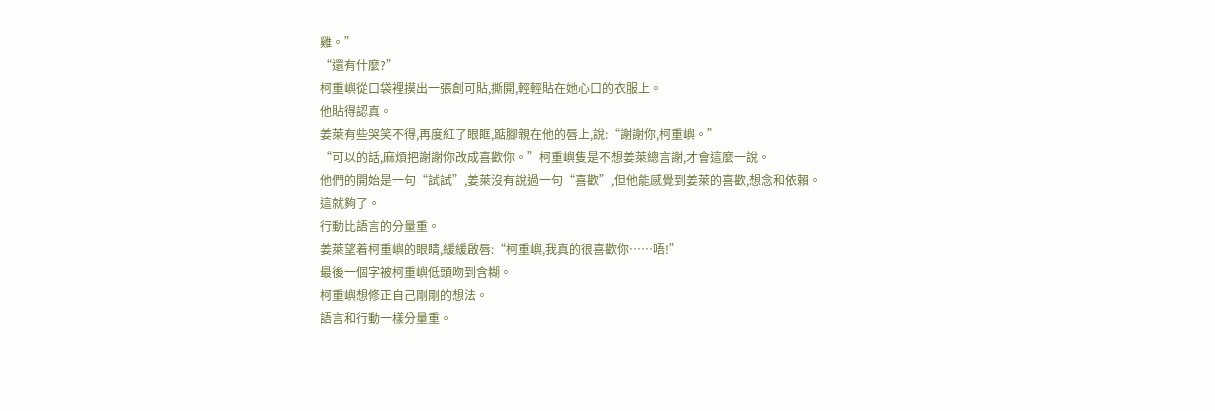雞。”
“還有什麼?”
柯重嶼從口袋裡摸出一張創可貼,撕開,輕輕貼在她心口的衣服上。
他貼得認真。
姜萊有些哭笑不得,再度紅了眼眶,踮腳親在他的唇上,說:“謝謝你,柯重嶼。”
“可以的話,麻煩把謝謝你改成喜歡你。”柯重嶼隻是不想姜萊總言謝,才會這麼一說。
他們的開始是一句“試試”,姜萊沒有說過一句“喜歡”,但他能感覺到姜萊的喜歡,想念和依賴。
這就夠了。
行動比語言的分量重。
姜萊望着柯重嶼的眼睛,緩緩啟唇:“柯重嶼,我真的很喜歡你……唔!”
最後一個字被柯重嶼低頭吻到含糊。
柯重嶼想修正自己剛剛的想法。
語言和行動一樣分量重。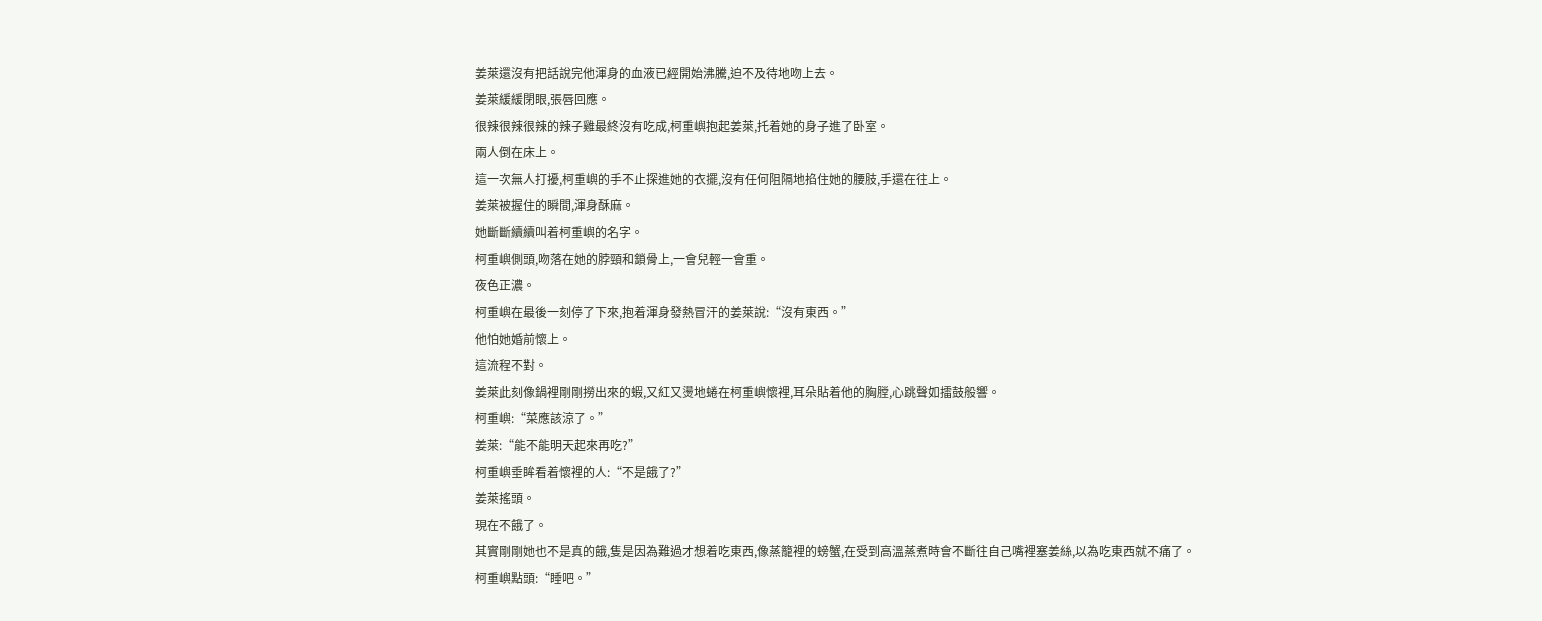姜萊還沒有把話說完他渾身的血液已經開始沸騰,迫不及待地吻上去。
姜萊緩緩閉眼,張唇回應。
很辣很辣很辣的辣子雞最終沒有吃成,柯重嶼抱起姜萊,托着她的身子進了卧室。
兩人倒在床上。
這一次無人打擾,柯重嶼的手不止探進她的衣擺,沒有任何阻隔地掐住她的腰肢,手還在往上。
姜萊被握住的瞬間,渾身酥麻。
她斷斷續續叫着柯重嶼的名字。
柯重嶼側頭,吻落在她的脖頸和鎖骨上,一會兒輕一會重。
夜色正濃。
柯重嶼在最後一刻停了下來,抱着渾身發熱冒汗的姜萊說:“沒有東西。”
他怕她婚前懷上。
這流程不對。
姜萊此刻像鍋裡剛剛撈出來的蝦,又紅又燙地蜷在柯重嶼懷裡,耳朵貼着他的胸膛,心跳聲如擂鼓般響。
柯重嶼:“菜應該涼了。”
姜萊:“能不能明天起來再吃?”
柯重嶼垂眸看着懷裡的人:“不是餓了?”
姜萊搖頭。
現在不餓了。
其實剛剛她也不是真的餓,隻是因為難過才想着吃東西,像蒸籠裡的螃蟹,在受到高溫蒸煮時會不斷往自己嘴裡塞姜絲,以為吃東西就不痛了。
柯重嶼點頭:“睡吧。”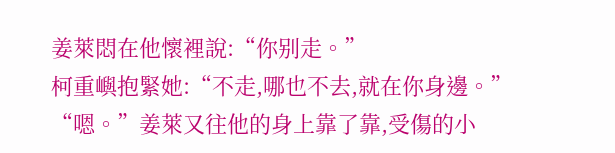姜萊悶在他懷裡說:“你别走。”
柯重嶼抱緊她:“不走,哪也不去,就在你身邊。”
“嗯。”姜萊又往他的身上靠了靠,受傷的小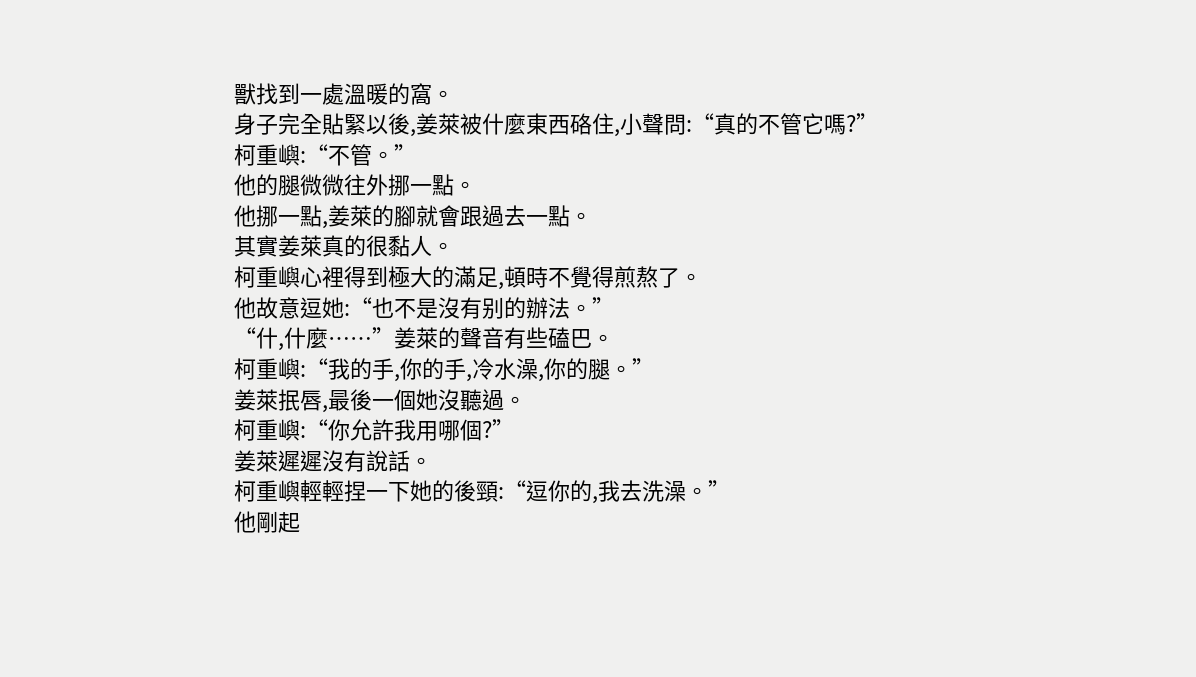獸找到一處溫暖的窩。
身子完全貼緊以後,姜萊被什麼東西硌住,小聲問:“真的不管它嗎?”
柯重嶼:“不管。”
他的腿微微往外挪一點。
他挪一點,姜萊的腳就會跟過去一點。
其實姜萊真的很黏人。
柯重嶼心裡得到極大的滿足,頓時不覺得煎熬了。
他故意逗她:“也不是沒有别的辦法。”
“什,什麼……”姜萊的聲音有些磕巴。
柯重嶼:“我的手,你的手,冷水澡,你的腿。”
姜萊抿唇,最後一個她沒聽過。
柯重嶼:“你允許我用哪個?”
姜萊遲遲沒有說話。
柯重嶼輕輕捏一下她的後頸:“逗你的,我去洗澡。”
他剛起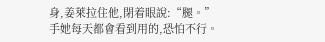身,姜萊拉住他,閉着眼說:“腿。”
手她每天都會看到用的,恐怕不行。